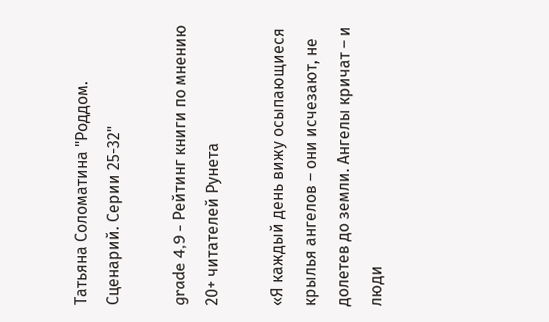Татьяна Соломатина "Роддом. Сценарий. Серии 25-32"

grade 4,9 - Рейтинг книги по мнению 20+ читателей Рунета

«Я каждый день вижу осыпающиеся крылья ангелов – они исчезают, не долетев до земли. Ангелы кричат – и люди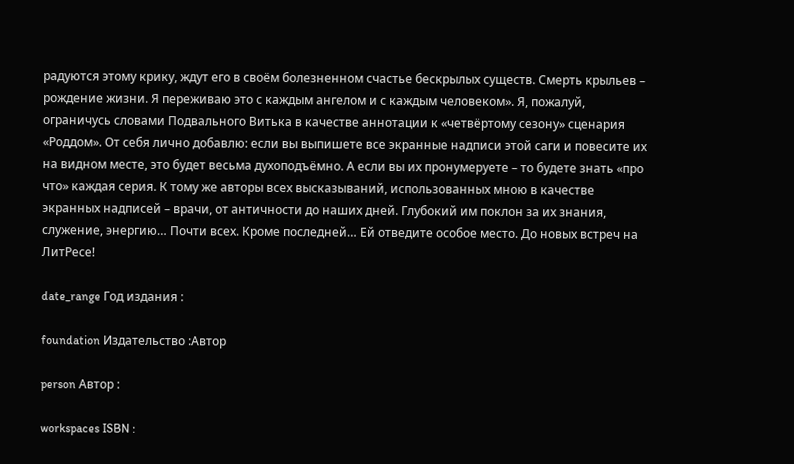радуются этому крику, ждут его в своём болезненном счастье бескрылых существ. Смерть крыльев – рождение жизни. Я переживаю это с каждым ангелом и с каждым человеком». Я, пожалуй, ограничусь словами Подвального Витька в качестве аннотации к «четвёртому сезону» сценария «Роддом». От себя лично добавлю: если вы выпишете все экранные надписи этой саги и повесите их на видном месте, это будет весьма духоподъёмно. А если вы их пронумеруете – то будете знать «про что» каждая серия. К тому же авторы всех высказываний, использованных мною в качестве экранных надписей – врачи, от античности до наших дней. Глубокий им поклон за их знания, служение, энергию… Почти всех. Кроме последней… Ей отведите особое место. До новых встреч на ЛитРесе!

date_range Год издания :

foundation Издательство :Автор

person Автор :

workspaces ISBN :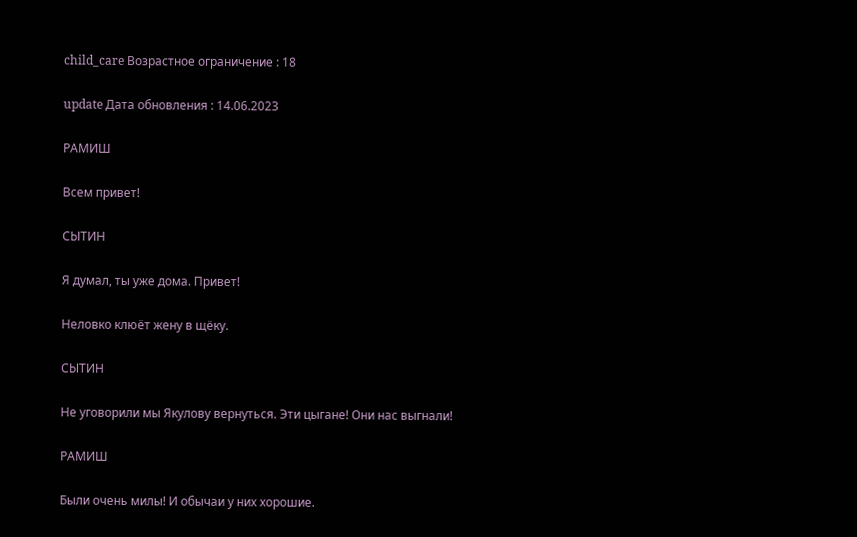child_care Возрастное ограничение : 18

update Дата обновления : 14.06.2023

РАМИШ

Всем привет!

СЫТИН

Я думал, ты уже дома. Привет!

Неловко клюёт жену в щёку.

СЫТИН

Не уговорили мы Якулову вернуться. Эти цыгане! Они нас выгнали!

РАМИШ

Были очень милы! И обычаи у них хорошие.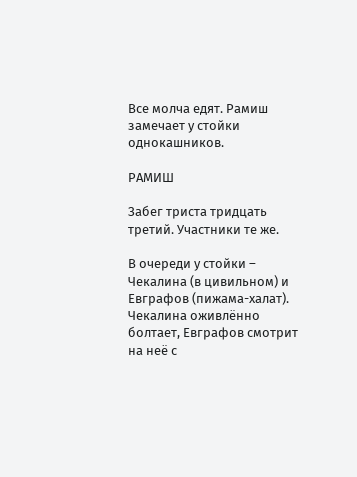Все молча едят. Рамиш замечает у стойки однокашников.

РАМИШ

Забег триста тридцать третий. Участники те же.

В очереди у стойки – Чекалина (в цивильном) и Евграфов (пижама-халат). Чекалина оживлённо болтает, Евграфов смотрит на неё с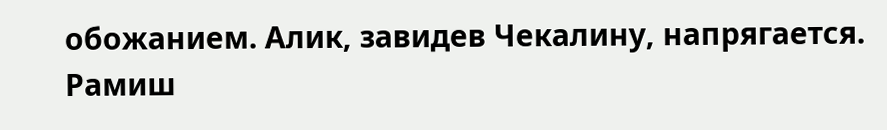обожанием. Алик, завидев Чекалину, напрягается. Рамиш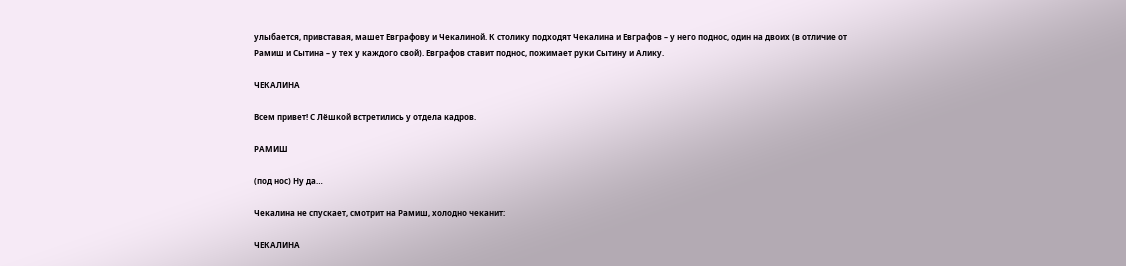улыбается, привставая, машет Евграфову и Чекалиной. К столику подходят Чекалина и Евграфов – у него поднос, один на двоих (в отличие от Рамиш и Сытина – у тех у каждого свой). Евграфов ставит поднос, пожимает руки Сытину и Алику.

ЧЕКАЛИНА

Всем привет! С Лёшкой встретились у отдела кадров.

РАМИШ

(под нос) Ну да…

Чекалина не спускает, смотрит на Рамиш, холодно чеканит:

ЧЕКАЛИНА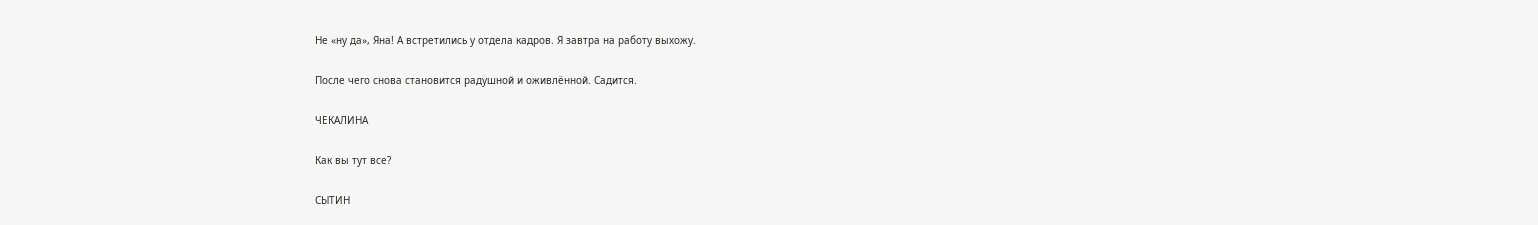Не «ну да», Яна! А встретились у отдела кадров. Я завтра на работу выхожу.

После чего снова становится радушной и оживлённой. Садится.

ЧЕКАЛИНА

Как вы тут все?

СЫТИН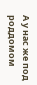А у нас же под роддомом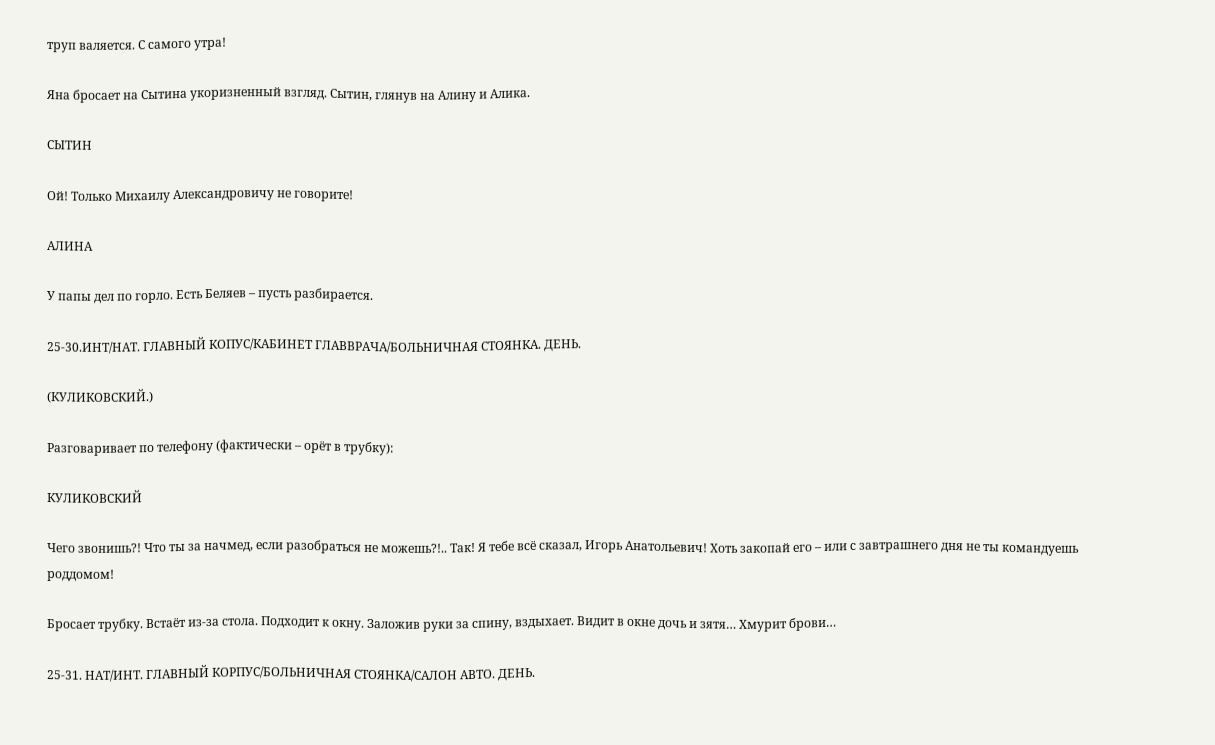труп валяется. С самого утра!

Яна бросает на Сытина укоризненный взгляд. Сытин, глянув на Алину и Алика.

СЫТИН

Ой! Только Михаилу Александровичу не говорите!

АЛИНА

У папы дел по горло. Есть Беляев – пусть разбирается.

25-30.ИНТ/НАТ. ГЛАВНЫЙ КОПУС/КАБИНЕТ ГЛАВВРАЧА/БОЛЬНИЧНАЯ СТОЯНКА. ДЕНЬ.

(КУЛИКОВСКИЙ.)

Разговаривает по телефону (фактически – орёт в трубку):

КУЛИКОВСКИЙ

Чего звонишь?! Что ты за начмед, если разобраться не можешь?!.. Так! Я тебе всё сказал, Игорь Анатольевич! Хоть закопай его – или с завтрашнего дня не ты командуешь роддомом!

Бросает трубку. Встаёт из-за стола. Подходит к окну. Заложив руки за спину, вздыхает. Видит в окне дочь и зятя… Хмурит брови…

25-31. НАТ/ИНТ. ГЛАВНЫЙ КОРПУС/БОЛЬНИЧНАЯ СТОЯНКА/САЛОН АВТО. ДЕНЬ.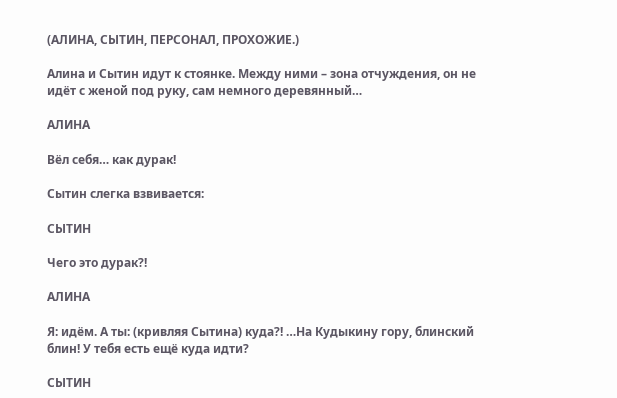(АЛИНА, СЫТИН, ПЕРСОНАЛ, ПРОХОЖИЕ.)

Алина и Сытин идут к стоянке. Между ними – зона отчуждения, он не идёт с женой под руку, сам немного деревянный…

АЛИНА

Вёл себя… как дурак!

Сытин слегка взвивается:

СЫТИН

Чего это дурак?!

АЛИНА

Я: идём. А ты: (кривляя Сытина) куда?! …На Кудыкину гору, блинский блин! У тебя есть ещё куда идти?

СЫТИН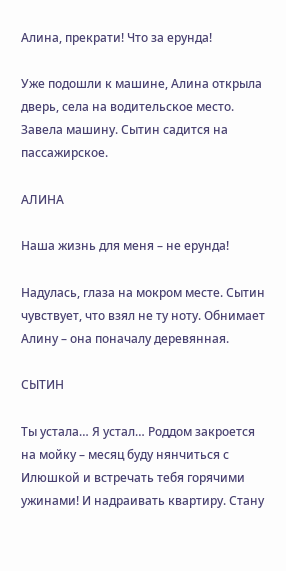Алина, прекрати! Что за ерунда!

Уже подошли к машине, Алина открыла дверь, села на водительское место. Завела машину. Сытин садится на пассажирское.

АЛИНА

Наша жизнь для меня – не ерунда!

Надулась, глаза на мокром месте. Сытин чувствует, что взял не ту ноту. Обнимает Алину – она поначалу деревянная.

СЫТИН

Ты устала… Я устал… Роддом закроется на мойку – месяц буду нянчиться с Илюшкой и встречать тебя горячими ужинами! И надраивать квартиру. Стану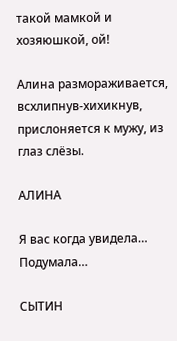такой мамкой и хозяюшкой, ой!

Алина размораживается, всхлипнув-хихикнув, прислоняется к мужу, из глаз слёзы.

АЛИНА

Я вас когда увидела… Подумала…

СЫТИН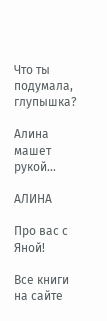Что ты подумала, глупышка?

Алина машет рукой…

АЛИНА

Про вас с Яной!

Все книги на сайте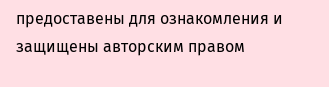предоставены для ознакомления и защищены авторским правом